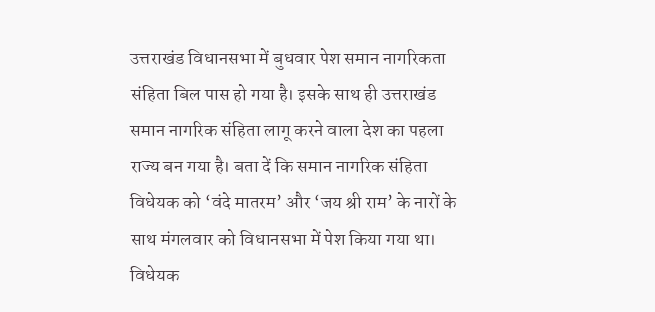उत्तराखंड विधानसभा में बुधवार पेश समान नागरिकता संहिता बिल पास हो गया है। इसके साथ ही उत्तराखंड समान नागरिक संहिता लागू करने वाला देश का पहला राज्य बन गया है। बता दें कि समान नागरिक संहिता विधेयक को ‘वंदे मातरम’ और ‘जय श्री राम’ के नारों के साथ मंगलवार को विधानसभा में पेश किया गया था।
विधेयक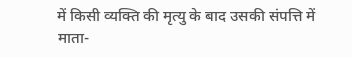में किसी व्यक्ति की मृत्यु के बाद उसकी संपत्ति में माता-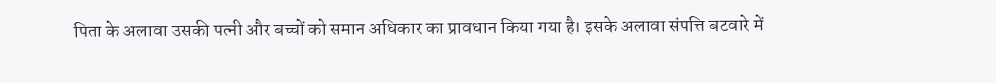पिता के अलावा उसकी पत्नी और बच्चों को समान अधिकार का प्रावधान किया गया है। इसके अलावा संपत्ति बटवारे में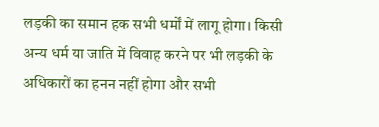लड़की का समान हक सभी धर्मों में लागू होगा। किसी अन्य धर्म या जाति में विवाह करने पर भी लड़की के अधिकारों का हनन नहीं होगा और सभी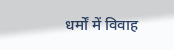धर्मों में विवाह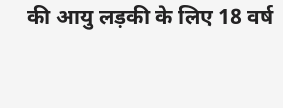की आयु लड़की के लिए 18 वर्ष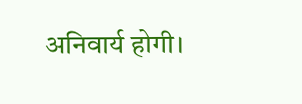अनिवार्य होगी।